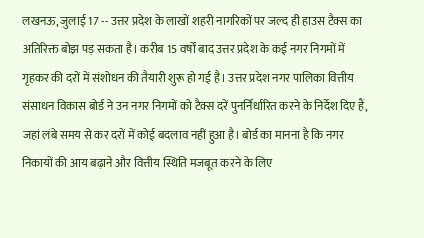लखनऊ, जुलाई 17 -- उत्तर प्रदेश के लाखों शहरी नागरिकों पर जल्द ही हाउस टैक्स का अतिरिक्त बोझ पड़ सकता है। करीब 15 वर्षों बाद उत्तर प्रदेश के कई नगर निगमों में गृहकर की दरों में संशोधन की तैयारी शुरू हो गई है। उत्तर प्रदेश नगर पालिका वित्तीय संसाधन विकास बोर्ड ने उन नगर निगमों को टैक्स दरें पुनर्निर्धारित करने के निर्देश दिए हैं, जहां लंबे समय से कर दरों में कोई बदलाव नहीं हुआ है। बोर्ड का मानना है कि नगर निकायों की आय बढ़ाने और वित्तीय स्थिति मजबूत करने के लिए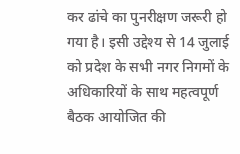कर ढांचे का पुनरीक्षण जरूरी हो गया है। इसी उद्देश्य से 14 जुलाई को प्रदेश के सभी नगर निगमों के अधिकारियों के साथ महत्वपूर्ण बैठक आयोजित की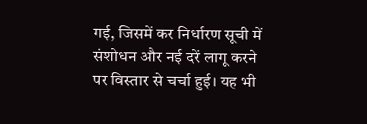गई, जिसमें कर निर्धारण सूची में संशोधन और नई दरें लागू करने पर विस्तार से चर्चा हुई। यह भी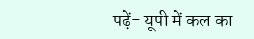पढ़ें- यूपी में कल का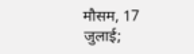मौसम, 17 जुलाई;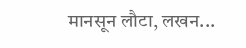मानसून लौटा, लखन...